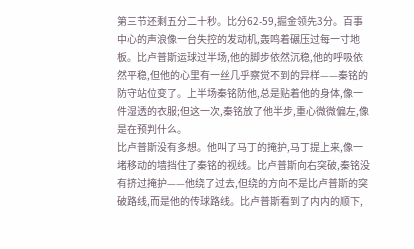第三节还剩五分二十秒。比分62-59,掘金领先3分。百事中心的声浪像一台失控的发动机,轰鸣着碾压过每一寸地板。比卢普斯运球过半场,他的脚步依然沉稳,他的呼吸依然平稳,但他的心里有一丝几乎察觉不到的异样——秦铭的防守站位变了。上半场秦铭防他,总是贴着他的身体,像一件湿透的衣服;但这一次,秦铭放了他半步,重心微微偏左,像是在预判什么。
比卢普斯没有多想。他叫了马丁的掩护,马丁提上来,像一堵移动的墙挡住了秦铭的视线。比卢普斯向右突破,秦铭没有挤过掩护——他绕了过去,但绕的方向不是比卢普斯的突破路线,而是他的传球路线。比卢普斯看到了内内的顺下,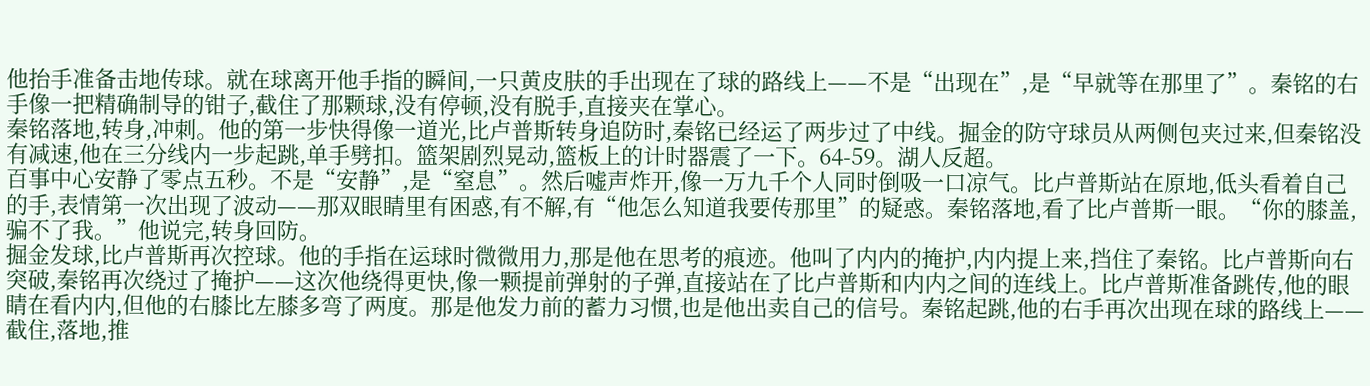他抬手准备击地传球。就在球离开他手指的瞬间,一只黄皮肤的手出现在了球的路线上——不是“出现在”,是“早就等在那里了”。秦铭的右手像一把精确制导的钳子,截住了那颗球,没有停顿,没有脱手,直接夹在掌心。
秦铭落地,转身,冲刺。他的第一步快得像一道光,比卢普斯转身追防时,秦铭已经运了两步过了中线。掘金的防守球员从两侧包夹过来,但秦铭没有减速,他在三分线内一步起跳,单手劈扣。篮架剧烈晃动,篮板上的计时器震了一下。64-59。湖人反超。
百事中心安静了零点五秒。不是“安静”,是“窒息”。然后嘘声炸开,像一万九千个人同时倒吸一口凉气。比卢普斯站在原地,低头看着自己的手,表情第一次出现了波动——那双眼睛里有困惑,有不解,有“他怎么知道我要传那里”的疑惑。秦铭落地,看了比卢普斯一眼。“你的膝盖,骗不了我。”他说完,转身回防。
掘金发球,比卢普斯再次控球。他的手指在运球时微微用力,那是他在思考的痕迹。他叫了内内的掩护,内内提上来,挡住了秦铭。比卢普斯向右突破,秦铭再次绕过了掩护——这次他绕得更快,像一颗提前弹射的子弹,直接站在了比卢普斯和内内之间的连线上。比卢普斯准备跳传,他的眼睛在看内内,但他的右膝比左膝多弯了两度。那是他发力前的蓄力习惯,也是他出卖自己的信号。秦铭起跳,他的右手再次出现在球的路线上——截住,落地,推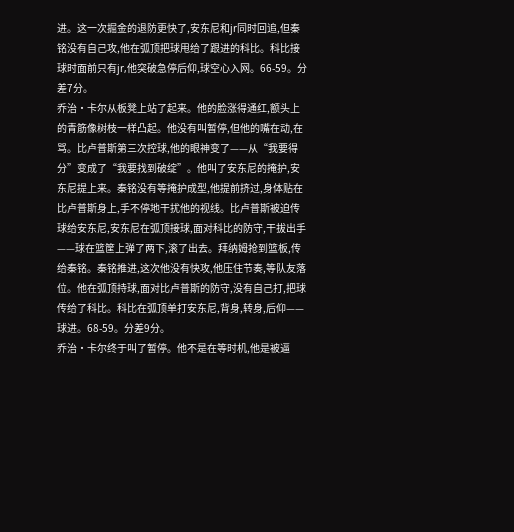进。这一次掘金的退防更快了,安东尼和jr同时回追,但秦铭没有自己攻,他在弧顶把球甩给了跟进的科比。科比接球时面前只有jr,他突破急停后仰,球空心入网。66-59。分差7分。
乔治·卡尔从板凳上站了起来。他的脸涨得通红,额头上的青筋像树枝一样凸起。他没有叫暂停,但他的嘴在动,在骂。比卢普斯第三次控球,他的眼神变了——从“我要得分”变成了“我要找到破绽”。他叫了安东尼的掩护,安东尼提上来。秦铭没有等掩护成型,他提前挤过,身体贴在比卢普斯身上,手不停地干扰他的视线。比卢普斯被迫传球给安东尼,安东尼在弧顶接球,面对科比的防守,干拔出手——球在篮筐上弹了两下,滚了出去。拜纳姆抢到篮板,传给秦铭。秦铭推进,这次他没有快攻,他压住节奏,等队友落位。他在弧顶持球,面对比卢普斯的防守,没有自己打,把球传给了科比。科比在弧顶单打安东尼,背身,转身,后仰——球进。68-59。分差9分。
乔治·卡尔终于叫了暂停。他不是在等时机,他是被逼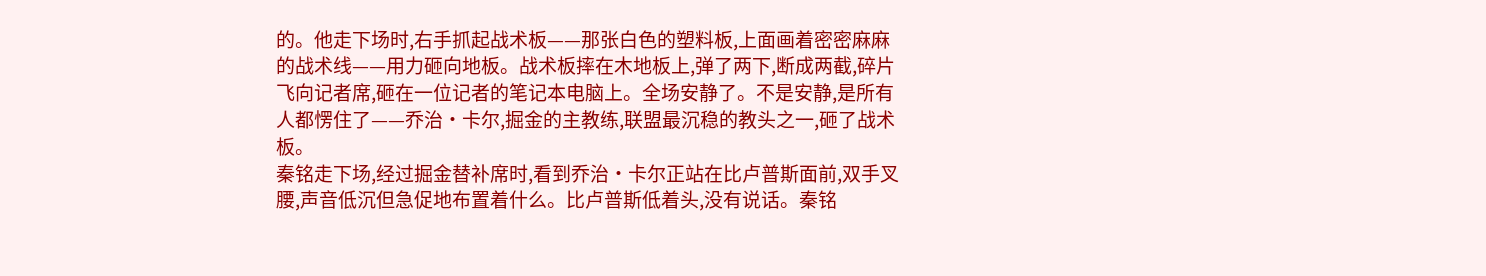的。他走下场时,右手抓起战术板——那张白色的塑料板,上面画着密密麻麻的战术线——用力砸向地板。战术板摔在木地板上,弹了两下,断成两截,碎片飞向记者席,砸在一位记者的笔记本电脑上。全场安静了。不是安静,是所有人都愣住了——乔治·卡尔,掘金的主教练,联盟最沉稳的教头之一,砸了战术板。
秦铭走下场,经过掘金替补席时,看到乔治·卡尔正站在比卢普斯面前,双手叉腰,声音低沉但急促地布置着什么。比卢普斯低着头,没有说话。秦铭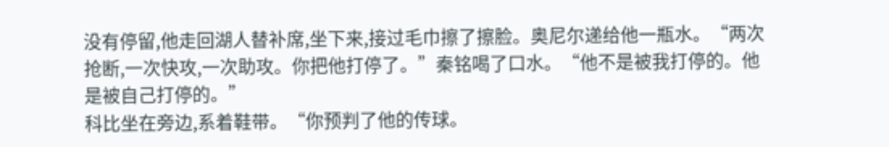没有停留,他走回湖人替补席,坐下来,接过毛巾擦了擦脸。奥尼尔递给他一瓶水。“两次抢断,一次快攻,一次助攻。你把他打停了。”秦铭喝了口水。“他不是被我打停的。他是被自己打停的。”
科比坐在旁边,系着鞋带。“你预判了他的传球。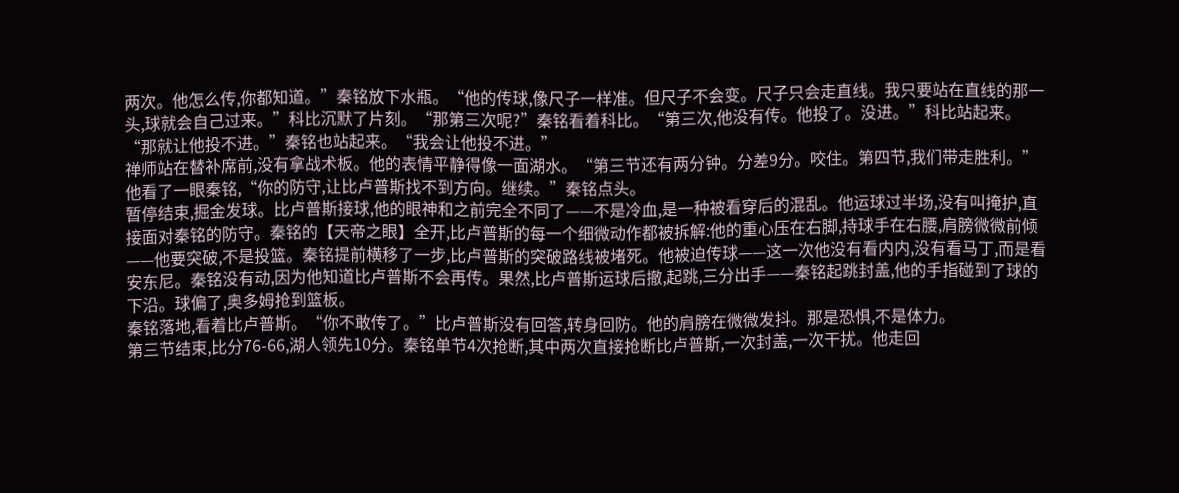两次。他怎么传,你都知道。”秦铭放下水瓶。“他的传球,像尺子一样准。但尺子不会变。尺子只会走直线。我只要站在直线的那一头,球就会自己过来。”科比沉默了片刻。“那第三次呢?”秦铭看着科比。“第三次,他没有传。他投了。没进。”科比站起来。“那就让他投不进。”秦铭也站起来。“我会让他投不进。”
禅师站在替补席前,没有拿战术板。他的表情平静得像一面湖水。“第三节还有两分钟。分差9分。咬住。第四节,我们带走胜利。”他看了一眼秦铭,“你的防守,让比卢普斯找不到方向。继续。”秦铭点头。
暂停结束,掘金发球。比卢普斯接球,他的眼神和之前完全不同了——不是冷血,是一种被看穿后的混乱。他运球过半场,没有叫掩护,直接面对秦铭的防守。秦铭的【天帝之眼】全开,比卢普斯的每一个细微动作都被拆解:他的重心压在右脚,持球手在右腰,肩膀微微前倾——他要突破,不是投篮。秦铭提前横移了一步,比卢普斯的突破路线被堵死。他被迫传球——这一次他没有看内内,没有看马丁,而是看安东尼。秦铭没有动,因为他知道比卢普斯不会再传。果然,比卢普斯运球后撤,起跳,三分出手——秦铭起跳封盖,他的手指碰到了球的下沿。球偏了,奥多姆抢到篮板。
秦铭落地,看着比卢普斯。“你不敢传了。”比卢普斯没有回答,转身回防。他的肩膀在微微发抖。那是恐惧,不是体力。
第三节结束,比分76-66,湖人领先10分。秦铭单节4次抢断,其中两次直接抢断比卢普斯,一次封盖,一次干扰。他走回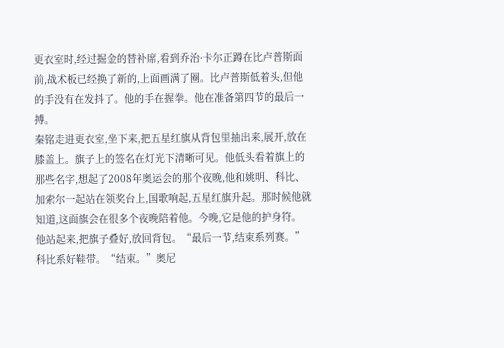更衣室时,经过掘金的替补席,看到乔治·卡尔正蹲在比卢普斯面前,战术板已经换了新的,上面画满了圈。比卢普斯低着头,但他的手没有在发抖了。他的手在握拳。他在准备第四节的最后一搏。
秦铭走进更衣室,坐下来,把五星红旗从背包里抽出来,展开,放在膝盖上。旗子上的签名在灯光下清晰可见。他低头看着旗上的那些名字,想起了2008年奥运会的那个夜晚,他和姚明、科比、加索尔一起站在领奖台上,国歌响起,五星红旗升起。那时候他就知道,这面旗会在很多个夜晚陪着他。今晚,它是他的护身符。
他站起来,把旗子叠好,放回背包。“最后一节,结束系列赛。”科比系好鞋带。“结束。”奥尼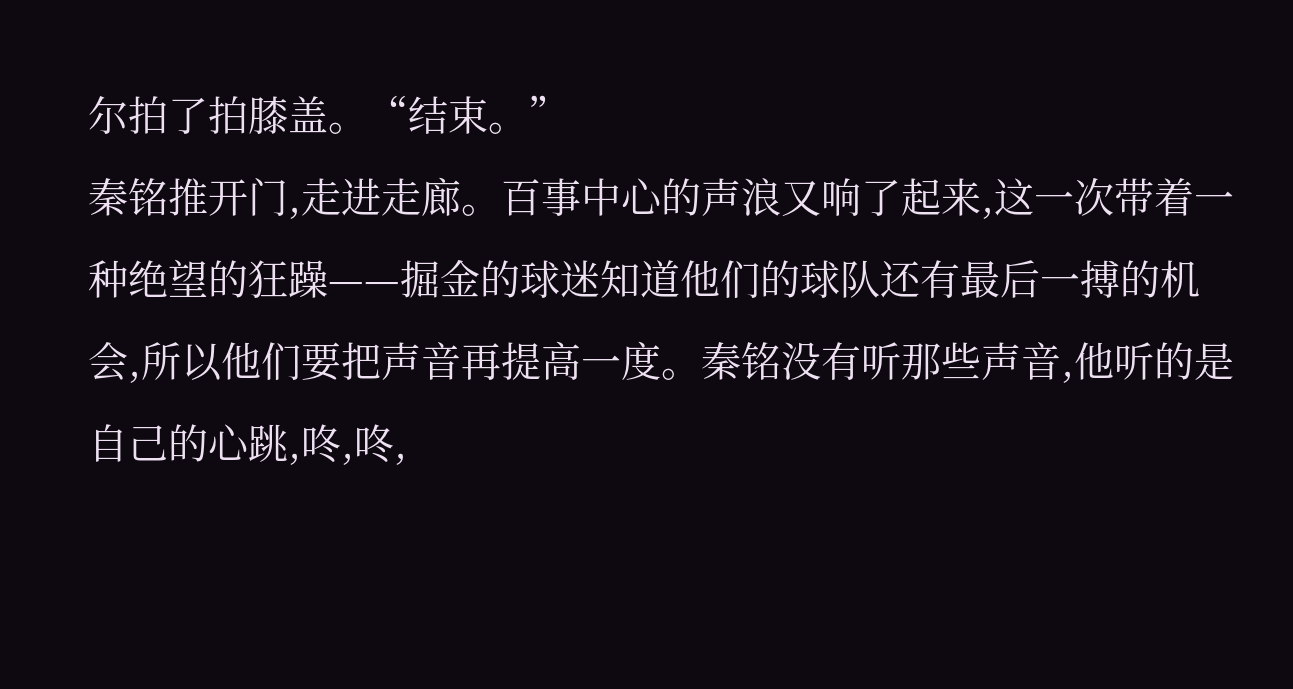尔拍了拍膝盖。“结束。”
秦铭推开门,走进走廊。百事中心的声浪又响了起来,这一次带着一种绝望的狂躁——掘金的球迷知道他们的球队还有最后一搏的机会,所以他们要把声音再提高一度。秦铭没有听那些声音,他听的是自己的心跳,咚,咚,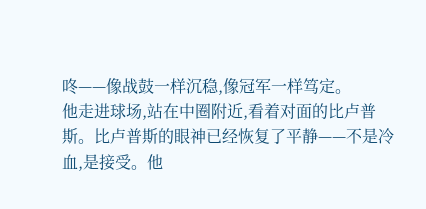咚——像战鼓一样沉稳,像冠军一样笃定。
他走进球场,站在中圈附近,看着对面的比卢普斯。比卢普斯的眼神已经恢复了平静——不是冷血,是接受。他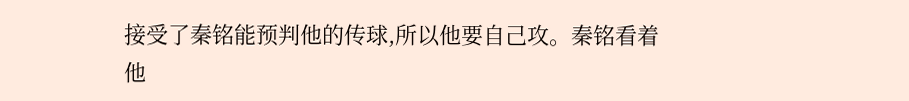接受了秦铭能预判他的传球,所以他要自己攻。秦铭看着他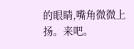的眼睛,嘴角微微上扬。来吧。